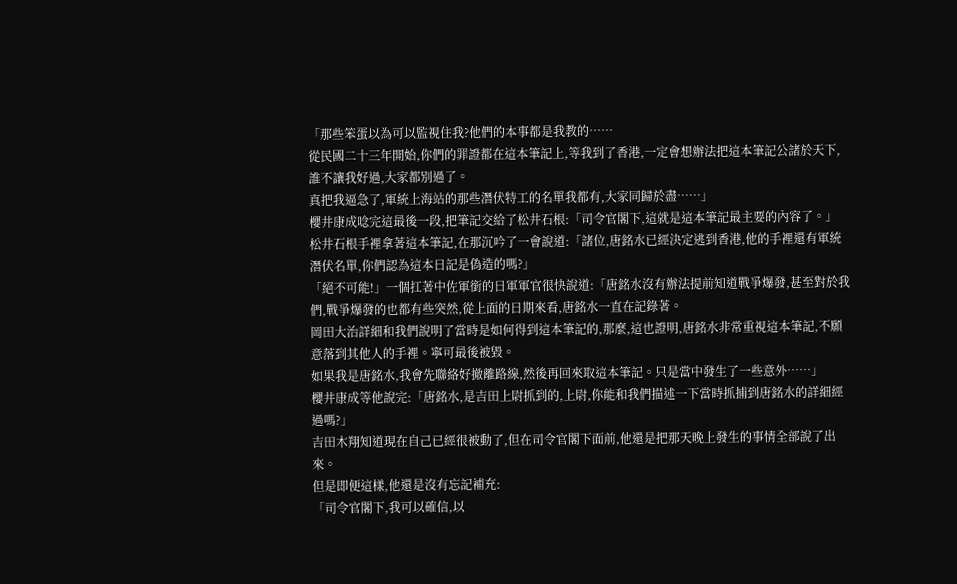「那些笨蛋以為可以監視住我?他們的本事都是我教的……
從民國二十三年開始,你們的罪證都在這本筆記上,等我到了香港,一定會想辦法把這本筆記公諸於天下,誰不讓我好過,大家都別過了。
真把我逼急了,軍統上海站的那些潛伏特工的名單我都有,大家同歸於盡……」
櫻井康成唸完這最後一段,把筆記交給了松井石根:「司令官閣下,這就是這本筆記最主要的內容了。」
松井石根手裡拿著這本筆記,在那沉吟了一會說道:「諸位,唐銘水已經決定逃到香港,他的手裡還有軍統潛伏名單,你們認為這本日記是偽造的嗎?」
「絕不可能!」一個扛著中佐軍銜的日軍軍官很快說道:「唐銘水沒有辦法提前知道戰爭爆發,甚至對於我們,戰爭爆發的也都有些突然,從上面的日期來看,唐銘水一直在記錄著。
岡田大治詳細和我們說明了當時是如何得到這本筆記的,那麼,這也證明,唐銘水非常重視這本筆記,不願意落到其他人的手裡。寧可最後被毀。
如果我是唐銘水,我會先聯絡好撤離路線,然後再回來取這本筆記。只是當中發生了一些意外……」
櫻井康成等他說完:「唐銘水,是吉田上尉抓到的,上尉,你能和我們描述一下當時抓捕到唐銘水的詳細經過嗎?」
吉田木翔知道現在自己已經很被動了,但在司令官閣下面前,他還是把那天晚上發生的事情全部說了出來。
但是即便這樣,他還是沒有忘記補充:
「司令官閣下,我可以確信,以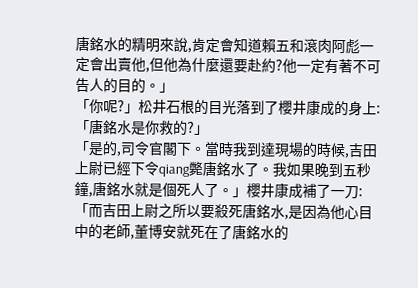唐銘水的精明來說,肯定會知道賴五和滾肉阿彪一定會出賣他,但他為什麼還要赴約?他一定有著不可告人的目的。」
「你呢?」松井石根的目光落到了櫻井康成的身上:「唐銘水是你救的?」
「是的,司令官閣下。當時我到達現場的時候,吉田上尉已經下令qiang斃唐銘水了。我如果晚到五秒鐘,唐銘水就是個死人了。」櫻井康成補了一刀:
「而吉田上尉之所以要殺死唐銘水,是因為他心目中的老師,董博安就死在了唐銘水的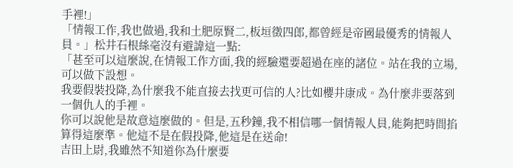手裡!」
「情報工作,我也做過,我和土肥原賢二,板垣徵四郎,都曾經是帝國最優秀的情報人員。」松井石根絲毫沒有避諱這一點:
「甚至可以這麼說,在情報工作方面,我的經驗還要超過在座的諸位。站在我的立場,可以做下設想。
我要假裝投降,為什麼我不能直接去找更可信的人?比如櫻井康成。為什麼非要落到一個仇人的手裡。
你可以說他是故意這麼做的。但是,五秒鐘,我不相信哪一個情報人員,能夠把時間掐算得這麼準。他這不是在假投降,他這是在送命!
吉田上尉,我雖然不知道你為什麼要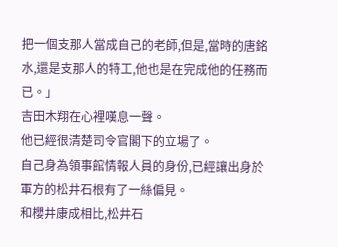把一個支那人當成自己的老師,但是,當時的唐銘水,還是支那人的特工,他也是在完成他的任務而已。」
吉田木翔在心裡嘆息一聲。
他已經很清楚司令官閣下的立場了。
自己身為領事館情報人員的身份,已經讓出身於軍方的松井石根有了一絲偏見。
和櫻井康成相比,松井石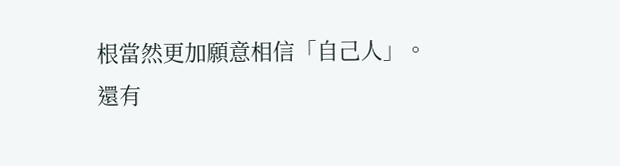根當然更加願意相信「自己人」。
還有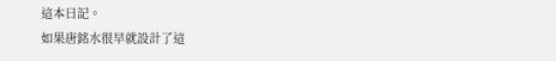這本日記。
如果唐銘水很早就設計了這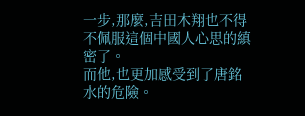一步,那麼,吉田木翔也不得不佩服這個中國人心思的縝密了。
而他,也更加感受到了唐銘水的危險。